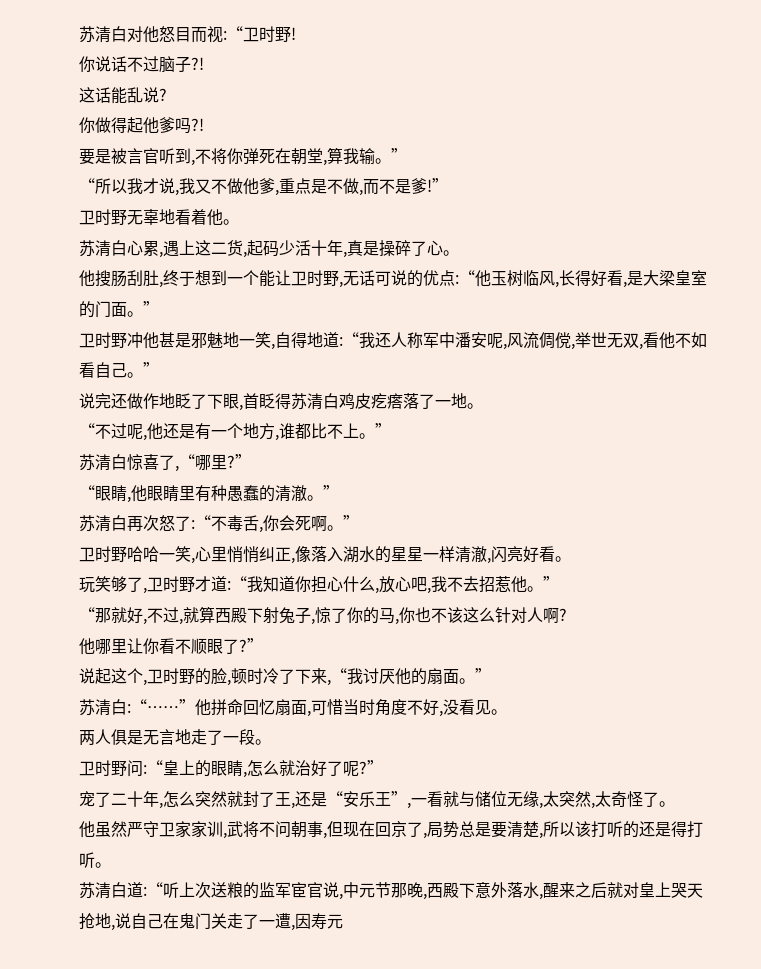苏清白对他怒目而视:“卫时野!
你说话不过脑子?!
这话能乱说?
你做得起他爹吗?!
要是被言官听到,不将你弹死在朝堂,算我输。”
“所以我才说,我又不做他爹,重点是不做,而不是爹!”
卫时野无辜地看着他。
苏清白心累,遇上这二货,起码少活十年,真是操碎了心。
他搜肠刮肚,终于想到一个能让卫时野,无话可说的优点:“他玉树临风,长得好看,是大梁皇室的门面。”
卫时野冲他甚是邪魅地一笑,自得地道:“我还人称军中潘安呢,风流倜傥,举世无双,看他不如看自己。”
说完还做作地眨了下眼,首眨得苏清白鸡皮疙瘩落了一地。
“不过呢,他还是有一个地方,谁都比不上。”
苏清白惊喜了,“哪里?”
“眼睛,他眼睛里有种愚蠢的清澈。”
苏清白再次怒了:“不毒舌,你会死啊。”
卫时野哈哈一笑,心里悄悄纠正,像落入湖水的星星一样清澈,闪亮好看。
玩笑够了,卫时野才道:“我知道你担心什么,放心吧,我不去招惹他。”
“那就好,不过,就算西殿下射兔子,惊了你的马,你也不该这么针对人啊?
他哪里让你看不顺眼了?”
说起这个,卫时野的脸,顿时冷了下来,“我讨厌他的扇面。”
苏清白:“……”他拼命回忆扇面,可惜当时角度不好,没看见。
两人俱是无言地走了一段。
卫时野问:“皇上的眼睛,怎么就治好了呢?”
宠了二十年,怎么突然就封了王,还是“安乐王”,一看就与储位无缘,太突然,太奇怪了。
他虽然严守卫家家训,武将不问朝事,但现在回京了,局势总是要清楚,所以该打听的还是得打听。
苏清白道:“听上次送粮的监军宦官说,中元节那晚,西殿下意外落水,醒来之后就对皇上哭天抢地,说自己在鬼门关走了一遭,因寿元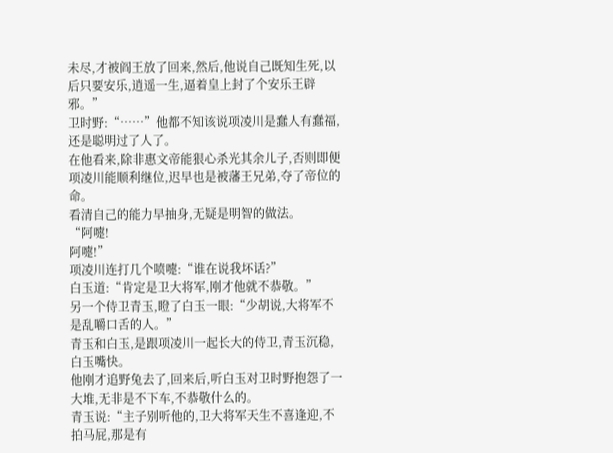未尽,才被阎王放了回来,然后,他说自己既知生死,以后只要安乐,逍遥一生,逼着皇上封了个安乐王辟邪。”
卫时野:“……”他都不知该说项凌川是蠢人有蠢福,还是聪明过了人了。
在他看来,除非惠文帝能狠心杀光其余儿子,否则即便项凌川能顺利继位,迟早也是被藩王兄弟,夺了帝位的命。
看清自己的能力早抽身,无疑是明智的做法。
“阿嚏!
阿嚏!”
项凌川连打几个喷嚏:“谁在说我坏话?”
白玉道:“肯定是卫大将军,刚才他就不恭敬。”
另一个侍卫青玉,瞪了白玉一眼:“少胡说,大将军不是乱嚼口舌的人。”
青玉和白玉,是跟项凌川一起长大的侍卫,青玉沉稳,白玉嘴快。
他刚才追野兔去了,回来后,听白玉对卫时野抱怨了一大堆,无非是不下车,不恭敬什么的。
青玉说:“主子别听他的,卫大将军天生不喜逢迎,不拍马屁,那是有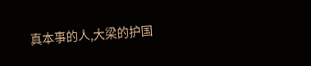真本事的人,大梁的护国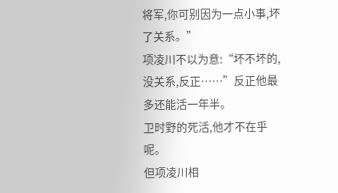将军,你可别因为一点小事,坏了关系。”
项凌川不以为意:“坏不坏的,没关系,反正……”反正他最多还能活一年半。
卫时野的死活,他才不在乎呢。
但项凌川相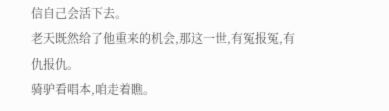信自己会活下去。
老天既然给了他重来的机会,那这一世,有冤报冤,有仇报仇。
骑驴看唱本,咱走着瞧。